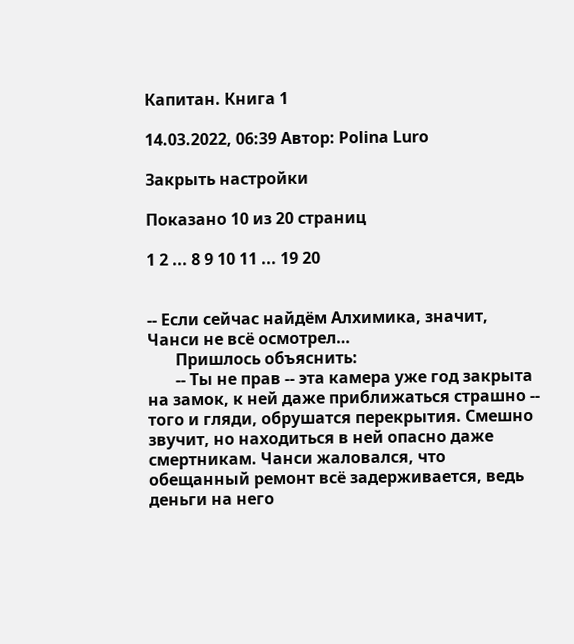Капитан. Книга 1

14.03.2022, 06:39 Автор: Polina Luro

Закрыть настройки

Показано 10 из 20 страниц

1 2 ... 8 9 10 11 ... 19 20


-- Если сейчас найдём Алхимика, значит, Чанси не всё осмотрел…
       Пришлось объяснить:
       -- Ты не прав -- эта камера уже год закрыта на замок, к ней даже приближаться страшно -- того и гляди, обрушатся перекрытия. Смешно звучит, но находиться в ней опасно даже смертникам. Чанси жаловался, что обещанный ремонт всё задерживается, ведь деньги на него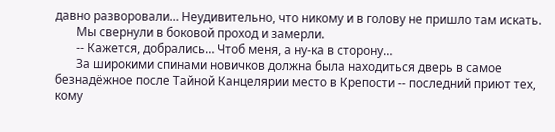давно разворовали… Неудивительно, что никому и в голову не пришло там искать.
       Мы свернули в боковой проход и замерли.
       -- Кажется, добрались… Чтоб меня, а ну-ка в сторону…
       За широкими спинами новичков должна была находиться дверь в самое безнадёжное после Тайной Канцелярии место в Крепости -- последний приют тех, кому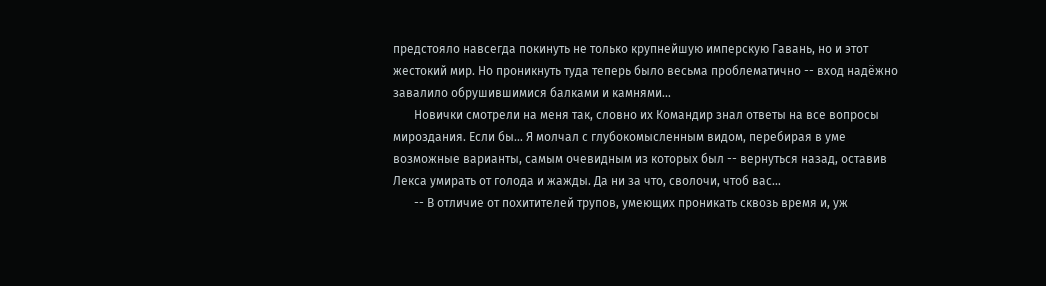предстояло навсегда покинуть не только крупнейшую имперскую Гавань, но и этот жестокий мир. Но проникнуть туда теперь было весьма проблематично -- вход надёжно завалило обрушившимися балками и камнями…
       Новички смотрели на меня так, словно их Командир знал ответы на все вопросы мироздания. Если бы… Я молчал с глубокомысленным видом, перебирая в уме возможные варианты, самым очевидным из которых был -- вернуться назад, оставив Лекса умирать от голода и жажды. Да ни за что, сволочи, чтоб вас…
       -- В отличие от похитителей трупов, умеющих проникать сквозь время и, уж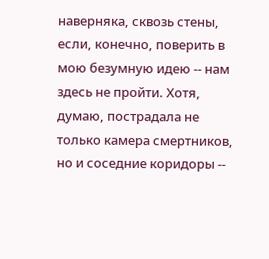наверняка, сквозь стены, если, конечно, поверить в мою безумную идею -- нам здесь не пройти. Хотя, думаю, пострадала не только камера смертников, но и соседние коридоры --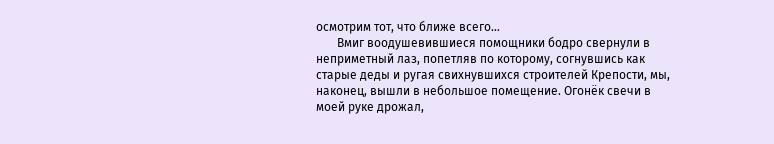осмотрим тот, что ближе всего…
       Вмиг воодушевившиеся помощники бодро свернули в неприметный лаз, попетляв по которому, согнувшись как старые деды и ругая свихнувшихся строителей Крепости, мы, наконец, вышли в небольшое помещение. Огонёк свечи в моей руке дрожал,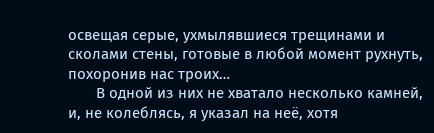освещая серые, ухмылявшиеся трещинами и сколами стены, готовые в любой момент рухнуть, похоронив нас троих…
       В одной из них не хватало несколько камней, и, не колеблясь, я указал на неё, хотя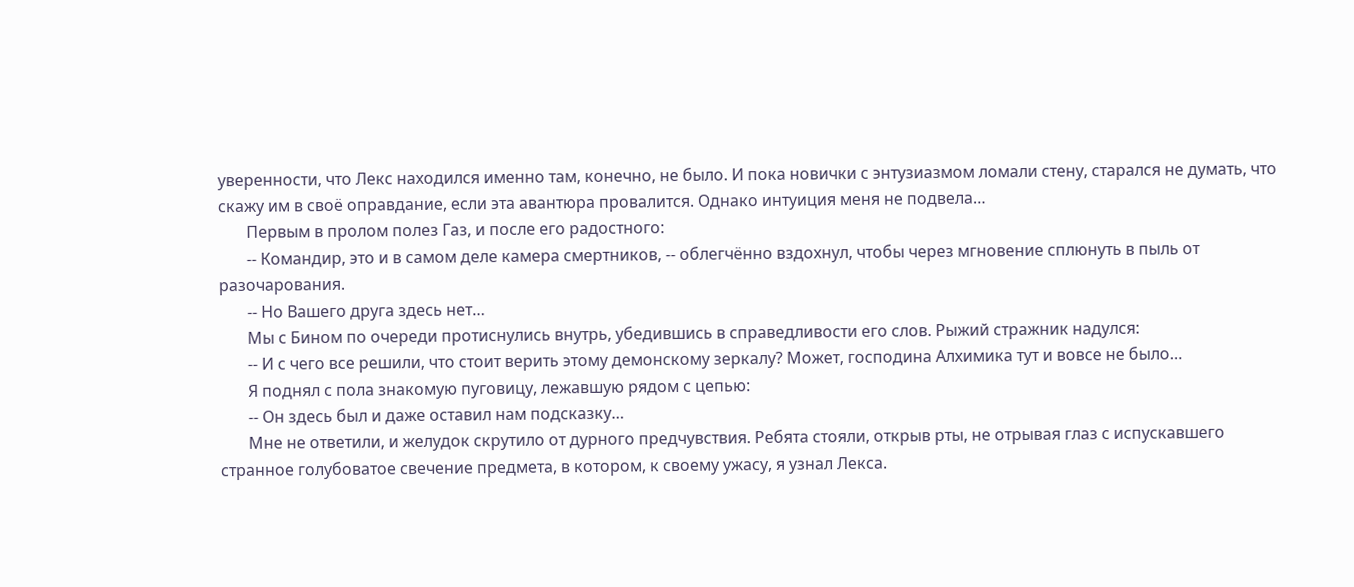уверенности, что Лекс находился именно там, конечно, не было. И пока новички с энтузиазмом ломали стену, старался не думать, что скажу им в своё оправдание, если эта авантюра провалится. Однако интуиция меня не подвела…
       Первым в пролом полез Газ, и после его радостного:
       -- Командир, это и в самом деле камера смертников, -- облегчённо вздохнул, чтобы через мгновение сплюнуть в пыль от разочарования.
       -- Но Вашего друга здесь нет…
       Мы с Бином по очереди протиснулись внутрь, убедившись в справедливости его слов. Рыжий стражник надулся:
       -- И с чего все решили, что стоит верить этому демонскому зеркалу? Может, господина Алхимика тут и вовсе не было…
       Я поднял с пола знакомую пуговицу, лежавшую рядом с цепью:
       -- Он здесь был и даже оставил нам подсказку…
       Мне не ответили, и желудок скрутило от дурного предчувствия. Ребята стояли, открыв рты, не отрывая глаз с испускавшего странное голубоватое свечение предмета, в котором, к своему ужасу, я узнал Лекса.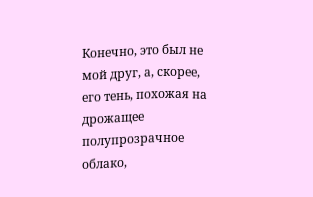Конечно, это был не мой друг, а, скорее, его тень, похожая на дрожащее полупрозрачное облако,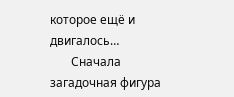которое ещё и двигалось…
       Сначала загадочная фигура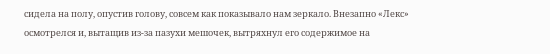сидела на полу, опустив голову, совсем как показывало нам зеркало. Внезапно «Лекс» осмотрелся и, вытащив из-за пазухи мешочек, вытряхнул его содержимое на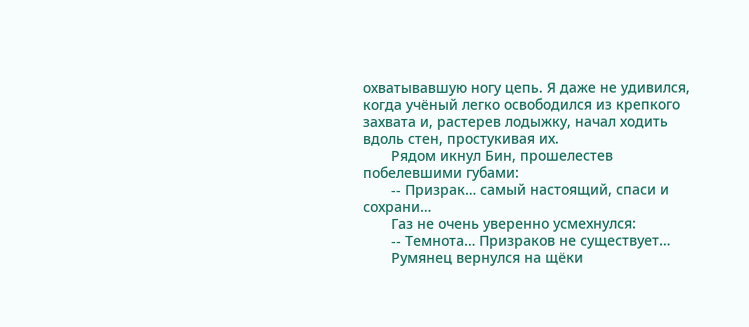охватывавшую ногу цепь. Я даже не удивился, когда учёный легко освободился из крепкого захвата и, растерев лодыжку, начал ходить вдоль стен, простукивая их.
       Рядом икнул Бин, прошелестев побелевшими губами:
       -- Призрак… самый настоящий, спаси и сохрани…
       Газ не очень уверенно усмехнулся:
       -- Темнота… Призраков не существует…
       Румянец вернулся на щёки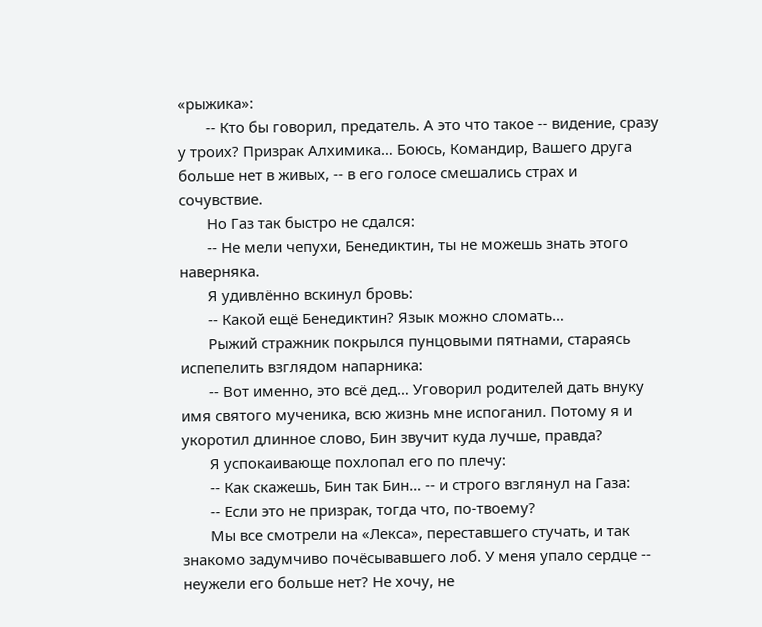«рыжика»:
       -- Кто бы говорил, предатель. А это что такое -- видение, сразу у троих? Призрак Алхимика… Боюсь, Командир, Вашего друга больше нет в живых, -- в его голосе смешались страх и сочувствие.
       Но Газ так быстро не сдался:
       -- Не мели чепухи, Бенедиктин, ты не можешь знать этого наверняка.
       Я удивлённо вскинул бровь:
       -- Какой ещё Бенедиктин? Язык можно сломать…
       Рыжий стражник покрылся пунцовыми пятнами, стараясь испепелить взглядом напарника:
       -- Вот именно, это всё дед… Уговорил родителей дать внуку имя святого мученика, всю жизнь мне испоганил. Потому я и укоротил длинное слово, Бин звучит куда лучше, правда?
       Я успокаивающе похлопал его по плечу:
       -- Как скажешь, Бин так Бин… -- и строго взглянул на Газа:
       -- Если это не призрак, тогда что, по-твоему?
       Мы все смотрели на «Лекса», переставшего стучать, и так знакомо задумчиво почёсывавшего лоб. У меня упало сердце -- неужели его больше нет? Не хочу, не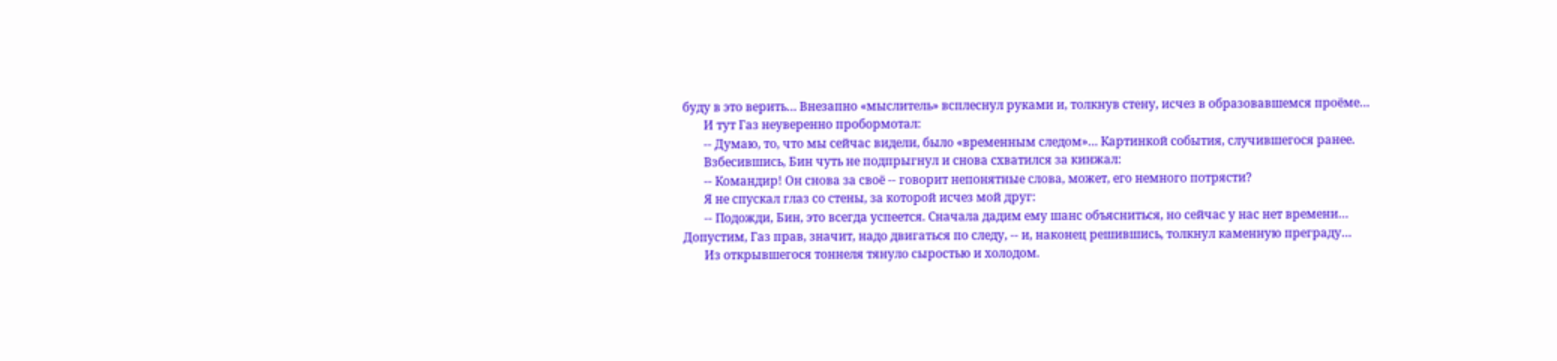буду в это верить… Внезапно «мыслитель» всплеснул руками и, толкнув стену, исчез в образовавшемся проёме…
       И тут Газ неуверенно пробормотал:
       -- Думаю, то, что мы сейчас видели, было «временным следом»… Картинкой события, случившегося ранее.
       Взбесившись, Бин чуть не подпрыгнул и снова схватился за кинжал:
       -- Командир! Он снова за своё -- говорит непонятные слова, может, его немного потрясти?
       Я не спускал глаз со стены, за которой исчез мой друг:
       -- Подожди, Бин, это всегда успеется. Сначала дадим ему шанс объясниться, но сейчас у нас нет времени… Допустим, Газ прав, значит, надо двигаться по следу, -- и, наконец решившись, толкнул каменную преграду…
       Из открывшегося тоннеля тянуло сыростью и холодом.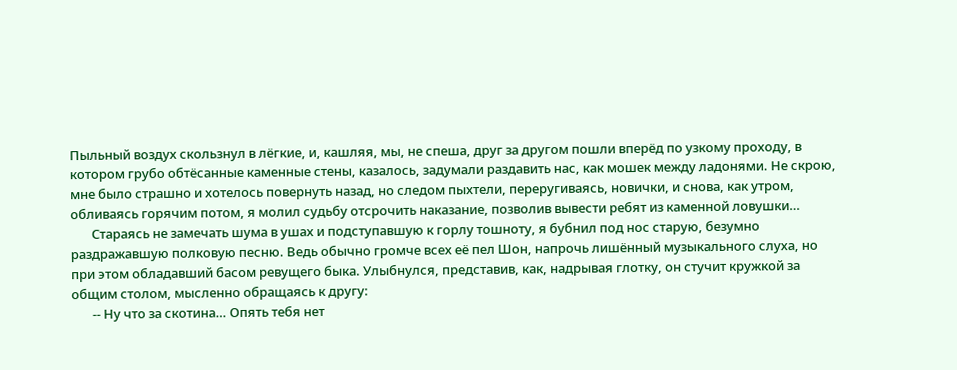Пыльный воздух скользнул в лёгкие, и, кашляя, мы, не спеша, друг за другом пошли вперёд по узкому проходу, в котором грубо обтёсанные каменные стены, казалось, задумали раздавить нас, как мошек между ладонями. Не скрою, мне было страшно и хотелось повернуть назад, но следом пыхтели, переругиваясь, новички, и снова, как утром, обливаясь горячим потом, я молил судьбу отсрочить наказание, позволив вывести ребят из каменной ловушки…
       Стараясь не замечать шума в ушах и подступавшую к горлу тошноту, я бубнил под нос старую, безумно раздражавшую полковую песню. Ведь обычно громче всех её пел Шон, напрочь лишённый музыкального слуха, но при этом обладавший басом ревущего быка. Улыбнулся, представив, как, надрывая глотку, он стучит кружкой за общим столом, мысленно обращаясь к другу:
       -- Ну что за скотина… Опять тебя нет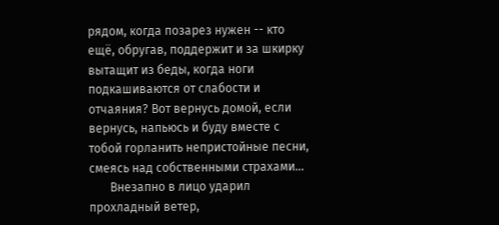рядом, когда позарез нужен -- кто ещё, обругав, поддержит и за шкирку вытащит из беды, когда ноги подкашиваются от слабости и отчаяния? Вот вернусь домой, если вернусь, напьюсь и буду вместе с тобой горланить непристойные песни, смеясь над собственными страхами…
       Внезапно в лицо ударил прохладный ветер,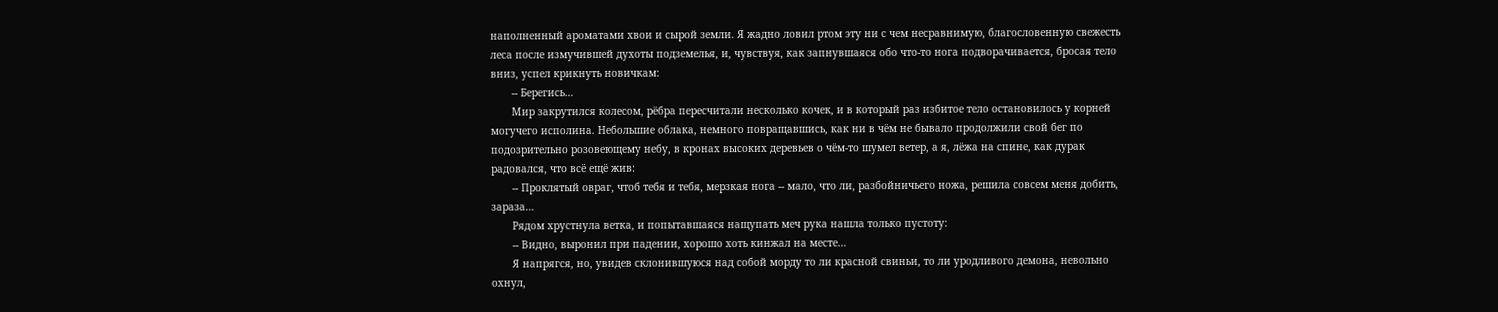наполненный ароматами хвои и сырой земли. Я жадно ловил ртом эту ни с чем несравнимую, благословенную свежесть леса после измучившей духоты подземелья, и, чувствуя, как запнувшаяся обо что-то нога подворачивается, бросая тело вниз, успел крикнуть новичкам:
       -- Берегись…
       Мир закрутился колесом, рёбра пересчитали несколько кочек, и в который раз избитое тело остановилось у корней могучего исполина. Небольшие облака, немного повращавшись, как ни в чём не бывало продолжили свой бег по подозрительно розовеющему небу, в кронах высоких деревьев о чём-то шумел ветер, а я, лёжа на спине, как дурак радовался, что всё ещё жив:
       -- Проклятый овраг, чтоб тебя и тебя, мерзкая нога -- мало, что ли, разбойничьего ножа, решила совсем меня добить, зараза…
       Рядом хрустнула ветка, и попытавшаяся нащупать меч рука нашла только пустоту:
       -- Видно, выронил при падении, хорошо хоть кинжал на месте…
       Я напрягся, но, увидев склонившуюся над собой морду то ли красной свиньи, то ли уродливого демона, невольно охнул,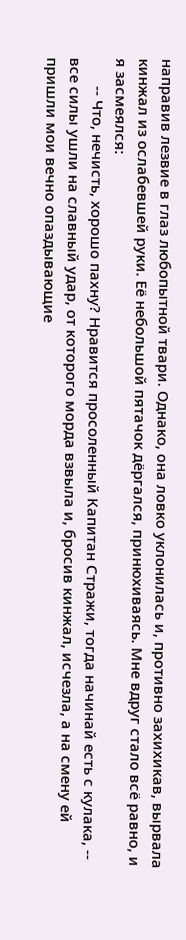направив лезвие в глаз любопытной твари. Однако, она ловко уклонилась и, противно захихикав, вырвала кинжал из ослабевшей руки. Её небольшой пятачок дёргался, принюхиваясь. Мне вдруг стало всё равно, и я засмеялся:
       -- Что, нечисть, хорошо пахну? Нравится просоленный Капитан Стражи, тогда начинай есть с кулака, -- все силы ушли на славный удар, от которого морда взвыла и, бросив кинжал, исчезла, а на смену ей пришли мои вечно опаздывающие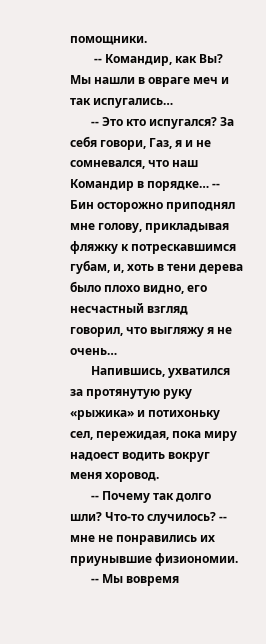помощники.
        -- Командир, как Вы? Мы нашли в овраге меч и так испугались…
       -- Это кто испугался? За себя говори, Газ, я и не сомневался, что наш Командир в порядке… -- Бин осторожно приподнял мне голову, прикладывая фляжку к потрескавшимся губам, и, хоть в тени дерева было плохо видно, его несчастный взгляд говорил, что выгляжу я не очень…
       Напившись, ухватился за протянутую руку «рыжика» и потихоньку сел, пережидая, пока миру надоест водить вокруг меня хоровод.
       -- Почему так долго шли? Что-то случилось? -- мне не понравились их приунывшие физиономии.
       -- Мы вовремя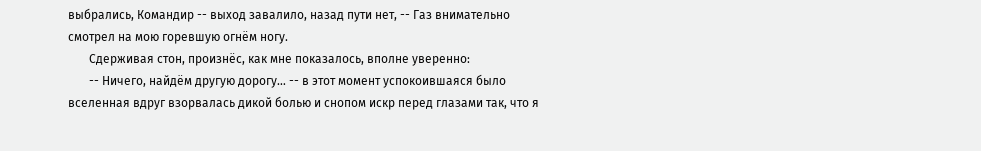выбрались, Командир -- выход завалило, назад пути нет, -- Газ внимательно смотрел на мою горевшую огнём ногу.
       Сдерживая стон, произнёс, как мне показалось, вполне уверенно:
       -- Ничего, найдём другую дорогу… -- в этот момент успокоившаяся было вселенная вдруг взорвалась дикой болью и снопом искр перед глазами так, что я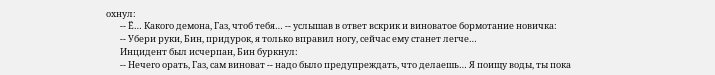охнул:
       -- Ё… Какого демона, Газ, чтоб тебя… -- услышав в ответ вскрик и виноватое бормотание новичка:
       -- Убери руки, Бин, придурок, я только вправил ногу, сейчас ему станет легче…
       Инцидент был исчерпан, Бин буркнул:
       -- Нечего орать, Газ, сам виноват -- надо было предупреждать, что делаешь… Я поищу воды, ты пока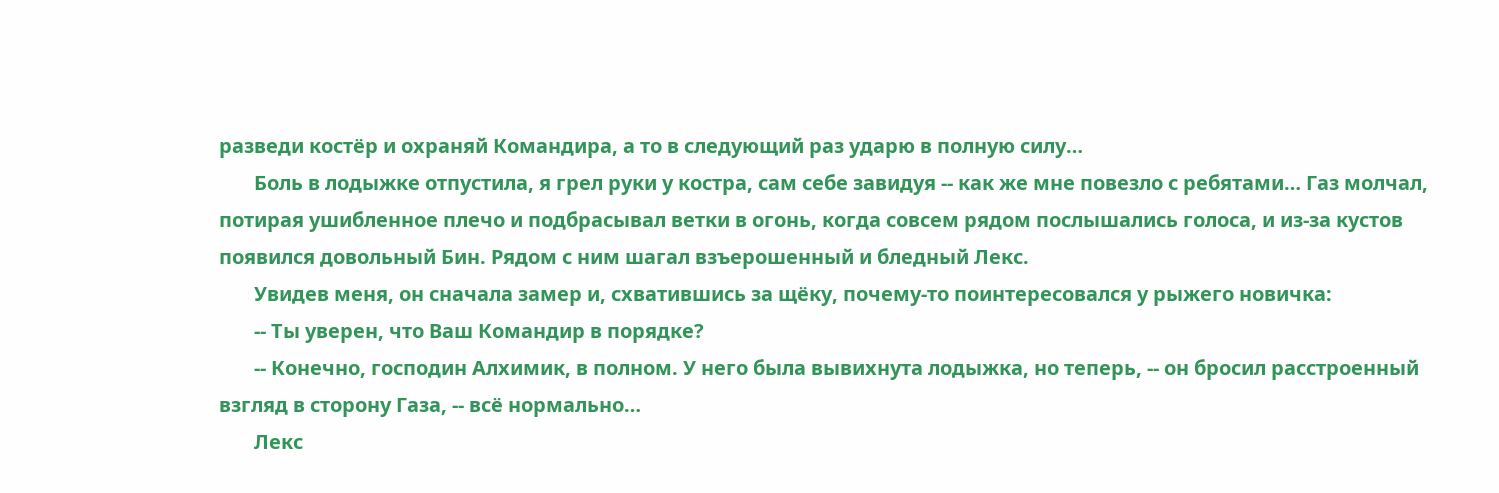разведи костёр и охраняй Командира, а то в следующий раз ударю в полную силу…
       Боль в лодыжке отпустила, я грел руки у костра, сам себе завидуя -- как же мне повезло с ребятами… Газ молчал, потирая ушибленное плечо и подбрасывал ветки в огонь, когда совсем рядом послышались голоса, и из-за кустов появился довольный Бин. Рядом с ним шагал взъерошенный и бледный Лекс.
       Увидев меня, он сначала замер и, схватившись за щёку, почему-то поинтересовался у рыжего новичка:
       -- Ты уверен, что Ваш Командир в порядке?
       -- Конечно, господин Алхимик, в полном. У него была вывихнута лодыжка, но теперь, -- он бросил расстроенный взгляд в сторону Газа, -- всё нормально…
       Лекс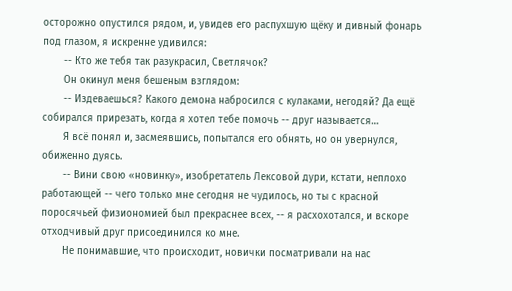осторожно опустился рядом, и, увидев его распухшую щёку и дивный фонарь под глазом, я искренне удивился:
       -- Кто же тебя так разукрасил, Светлячок?
       Он окинул меня бешеным взглядом:
       -- Издеваешься? Какого демона набросился с кулаками, негодяй? Да ещё собирался прирезать, когда я хотел тебе помочь -- друг называется…
       Я всё понял и, засмеявшись, попытался его обнять, но он увернулся, обиженно дуясь.
       -- Вини свою «новинку», изобретатель Лексовой дури, кстати, неплохо работающей -- чего только мне сегодня не чудилось, но ты с красной поросячьей физиономией был прекраснее всех, -- я расхохотался, и вскоре отходчивый друг присоединился ко мне.
       Не понимавшие, что происходит, новички посматривали на нас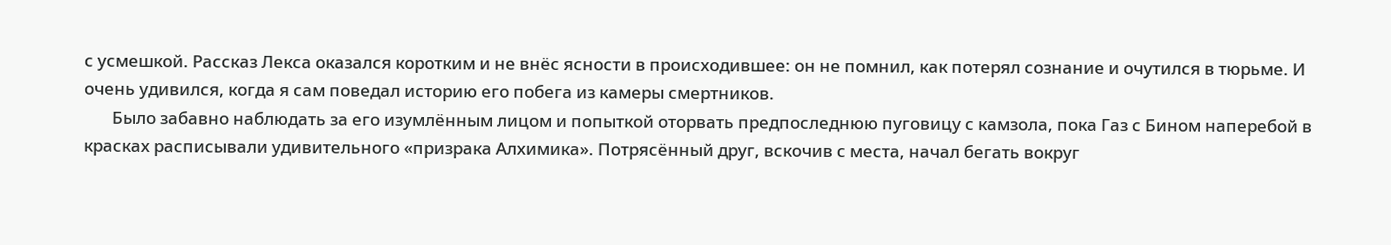с усмешкой. Рассказ Лекса оказался коротким и не внёс ясности в происходившее: он не помнил, как потерял сознание и очутился в тюрьме. И очень удивился, когда я сам поведал историю его побега из камеры смертников.
       Было забавно наблюдать за его изумлённым лицом и попыткой оторвать предпоследнюю пуговицу с камзола, пока Газ с Бином наперебой в красках расписывали удивительного «призрака Алхимика». Потрясённый друг, вскочив с места, начал бегать вокруг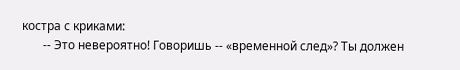костра с криками:
       -- Это невероятно! Говоришь -- «временной след»? Ты должен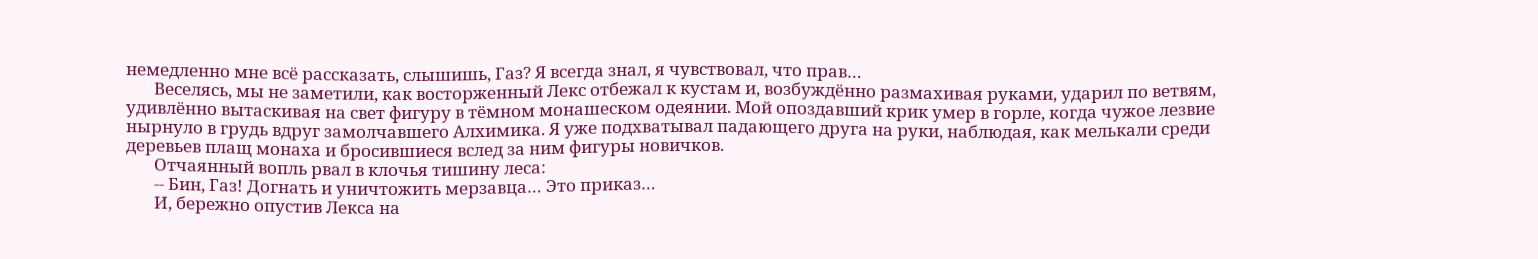немедленно мне всё рассказать, слышишь, Газ? Я всегда знал, я чувствовал, что прав…
       Веселясь, мы не заметили, как восторженный Лекс отбежал к кустам и, возбуждённо размахивая руками, ударил по ветвям, удивлённо вытаскивая на свет фигуру в тёмном монашеском одеянии. Мой опоздавший крик умер в горле, когда чужое лезвие нырнуло в грудь вдруг замолчавшего Алхимика. Я уже подхватывал падающего друга на руки, наблюдая, как мелькали среди деревьев плащ монаха и бросившиеся вслед за ним фигуры новичков.
       Отчаянный вопль рвал в клочья тишину леса:
       -- Бин, Газ! Догнать и уничтожить мерзавца… Это приказ…
       И, бережно опустив Лекса на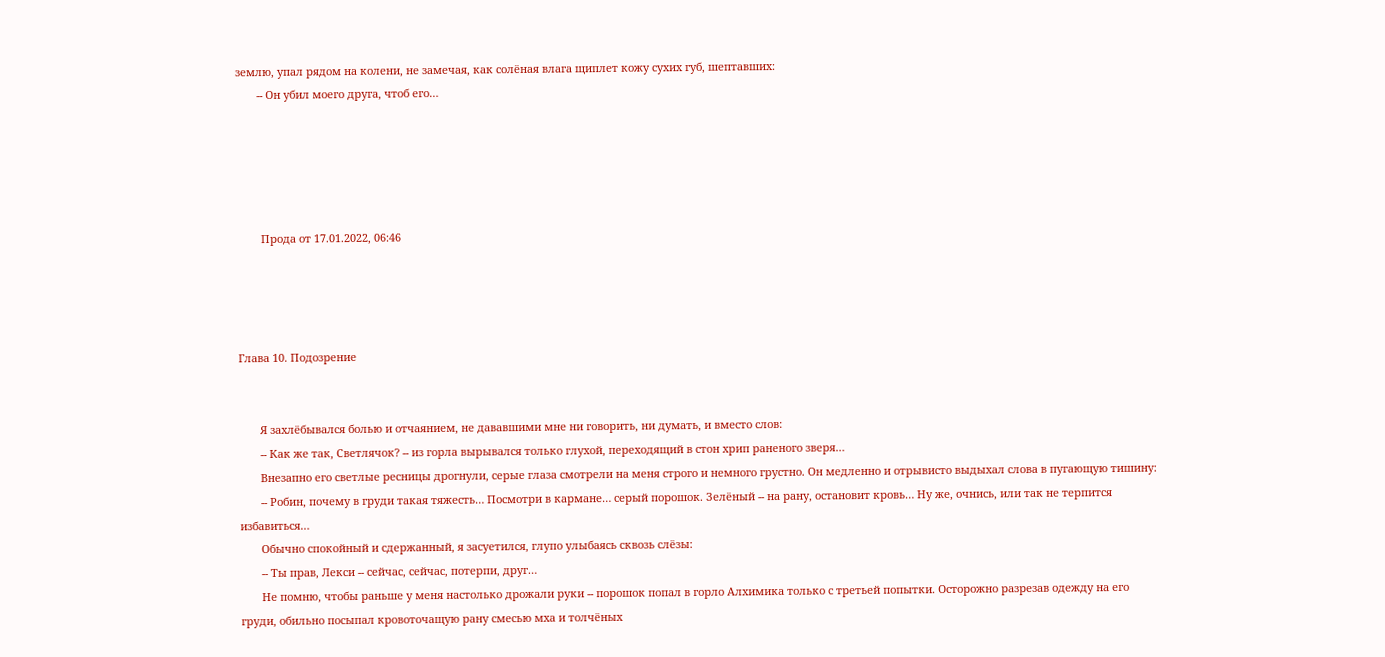землю, упал рядом на колени, не замечая, как солёная влага щиплет кожу сухих губ, шептавших:
       -- Он убил моего друга, чтоб его…





        Прода от 17.01.2022, 06:46




Глава 10. Подозрение


       Я захлёбывался болью и отчаянием, не дававшими мне ни говорить, ни думать, и вместо слов:
       -- Как же так, Светлячок? -- из горла вырывался только глухой, переходящий в стон хрип раненого зверя…
       Внезапно его светлые ресницы дрогнули, серые глаза смотрели на меня строго и немного грустно. Он медленно и отрывисто выдыхал слова в пугающую тишину:
       -- Робин, почему в груди такая тяжесть… Посмотри в кармане… серый порошок. Зелёный -- на рану, остановит кровь… Ну же, очнись, или так не терпится избавиться…
       Обычно спокойный и сдержанный, я засуетился, глупо улыбаясь сквозь слёзы:
       -- Ты прав, Лекси -- сейчас, сейчас, потерпи, друг…
       Не помню, чтобы раньше у меня настолько дрожали руки -- порошок попал в горло Алхимика только с третьей попытки. Осторожно разрезав одежду на его груди, обильно посыпал кровоточащую рану смесью мха и толчёных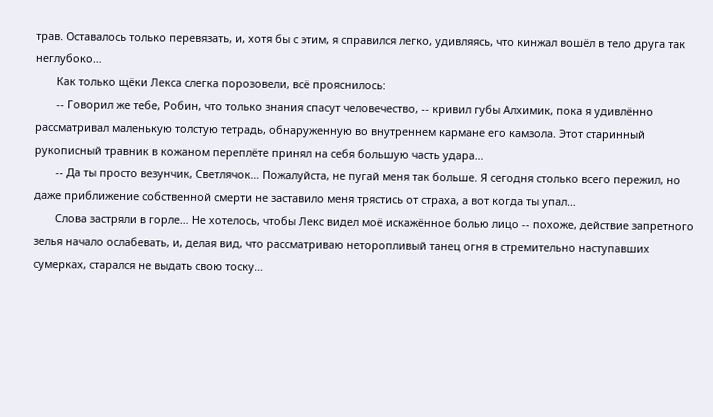трав. Оставалось только перевязать, и, хотя бы с этим, я справился легко, удивляясь, что кинжал вошёл в тело друга так неглубоко…
       Как только щёки Лекса слегка порозовели, всё прояснилось:
       -- Говорил же тебе, Робин, что только знания спасут человечество, -- кривил губы Алхимик, пока я удивлённо рассматривал маленькую толстую тетрадь, обнаруженную во внутреннем кармане его камзола. Этот старинный рукописный травник в кожаном переплёте принял на себя большую часть удара…
       -- Да ты просто везунчик, Светлячок… Пожалуйста, не пугай меня так больше. Я сегодня столько всего пережил, но даже приближение собственной смерти не заставило меня трястись от страха, а вот когда ты упал…
       Слова застряли в горле… Не хотелось, чтобы Лекс видел моё искажённое болью лицо -- похоже, действие запретного зелья начало ослабевать, и, делая вид, что рассматриваю неторопливый танец огня в стремительно наступавших сумерках, старался не выдать свою тоску…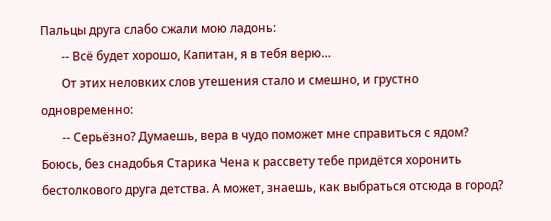Пальцы друга слабо сжали мою ладонь:
       -- Всё будет хорошо, Капитан, я в тебя верю…
       От этих неловких слов утешения стало и смешно, и грустно одновременно:
       -- Серьёзно? Думаешь, вера в чудо поможет мне справиться с ядом? Боюсь, без снадобья Старика Чена к рассвету тебе придётся хоронить бестолкового друга детства. А может, знаешь, как выбраться отсюда в город?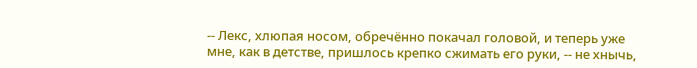-- Лекс, хлюпая носом, обречённо покачал головой, и теперь уже мне, как в детстве, пришлось крепко сжимать его руки, -- не хнычь,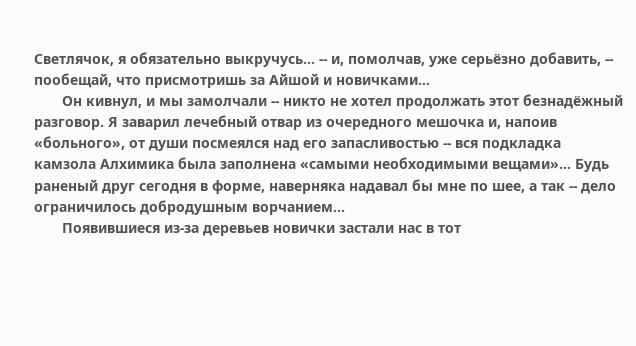Светлячок, я обязательно выкручусь… -- и, помолчав, уже серьёзно добавить, -- пообещай, что присмотришь за Айшой и новичками…
       Он кивнул, и мы замолчали -- никто не хотел продолжать этот безнадёжный разговор. Я заварил лечебный отвар из очередного мешочка и, напоив «больного», от души посмеялся над его запасливостью -- вся подкладка камзола Алхимика была заполнена «самыми необходимыми вещами»… Будь раненый друг сегодня в форме, наверняка надавал бы мне по шее, а так -- дело ограничилось добродушным ворчанием…
       Появившиеся из-за деревьев новички застали нас в тот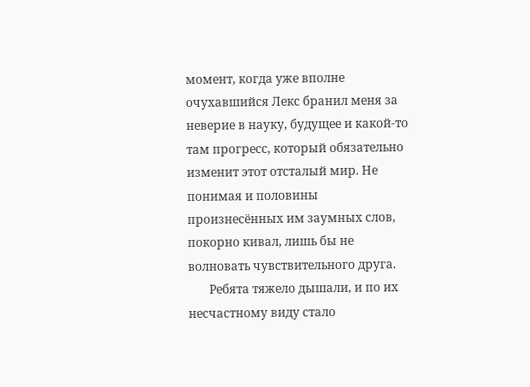момент, когда уже вполне очухавшийся Лекс бранил меня за неверие в науку, будущее и какой-то там прогресс, который обязательно изменит этот отсталый мир. Не понимая и половины произнесённых им заумных слов, покорно кивал, лишь бы не волновать чувствительного друга.
       Ребята тяжело дышали, и по их несчастному виду стало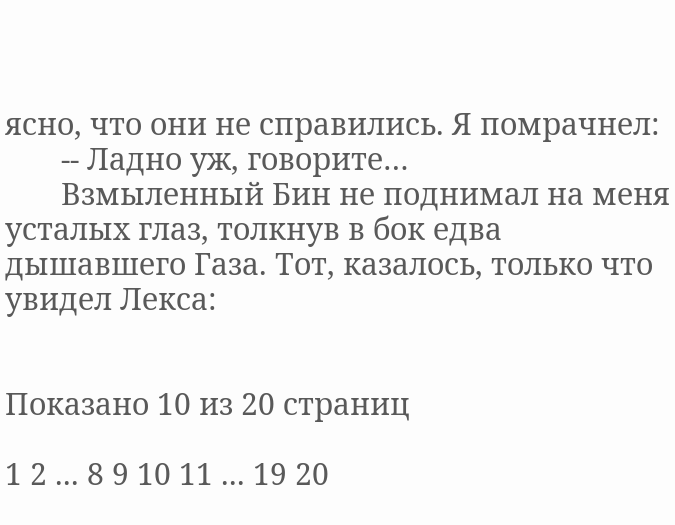ясно, что они не справились. Я помрачнел:
       -- Ладно уж, говорите…
       Взмыленный Бин не поднимал на меня усталых глаз, толкнув в бок едва дышавшего Газа. Тот, казалось, только что увидел Лекса:


Показано 10 из 20 страниц

1 2 ... 8 9 10 11 ... 19 20